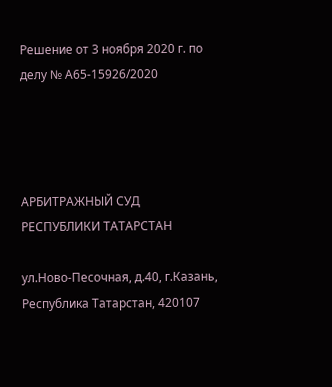Решение от 3 ноября 2020 г. по делу № А65-15926/2020




АРБИТРАЖНЫЙ СУД РЕСПУБЛИКИ ТАТАРСТАН

ул.Ново-Песочная, д.40, г.Казань, Республика Татарстан, 420107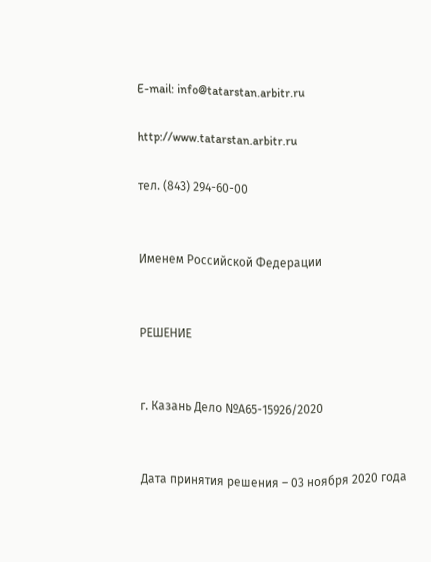E-mail: info@tatarstan.arbitr.ru

http://www.tatarstan.arbitr.ru

тел. (843) 294-60-00


Именем Российской Федерации


РЕШЕНИЕ


г. Казань Дело №А65-15926/2020


Дата принятия решения – 03 ноября 2020 года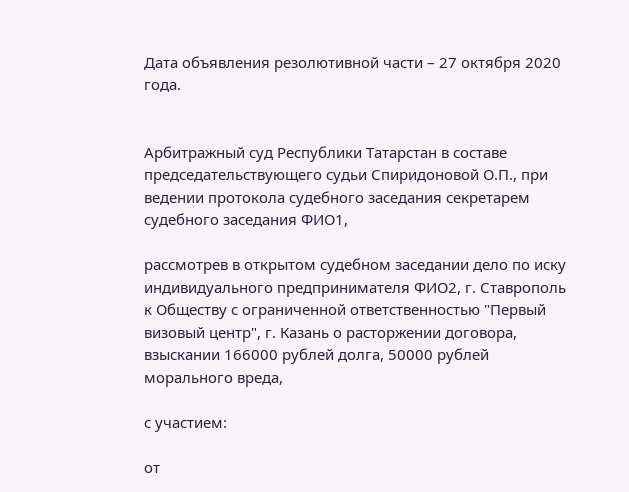Дата объявления резолютивной части – 27 октября 2020 года.


Арбитражный суд Республики Татарстан в составе председательствующего судьи Спиридоновой О.П., при ведении протокола судебного заседания секретарем судебного заседания ФИО1,

рассмотрев в открытом судебном заседании дело по иску индивидуального предпринимателя ФИО2, г. Ставрополь к Обществу с ограниченной ответственностью "Первый визовый центр", г. Казань о расторжении договора, взыскании 166000 рублей долга, 50000 рублей морального вреда,

с участием:

от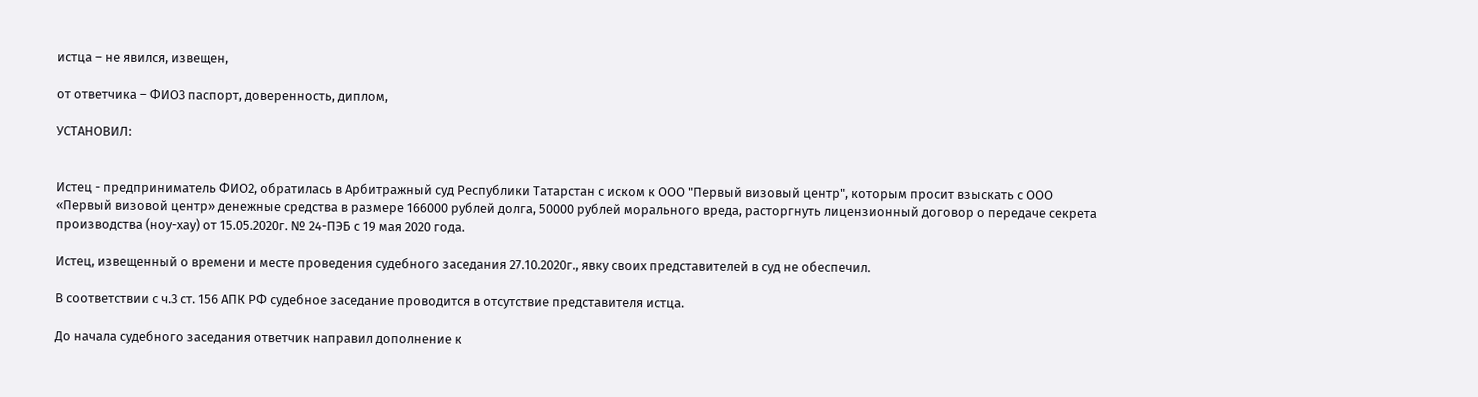истца – не явился, извещен,

от ответчика – ФИО3 паспорт, доверенность, диплом,

УСТАНОВИЛ:


Истец - предприниматель ФИО2, обратилась в Арбитражный суд Республики Татарстан с иском к ООО "Первый визовый центр", которым просит взыскать с ООО «Первый визовой центр» денежные средства в размере 166000 рублей долга, 50000 рублей морального вреда, расторгнуть лицензионный договор о передаче секрета производства (ноу-хау) от 15.05.2020г. № 24-ПЭБ с 19 мая 2020 года.

Истец, извещенный о времени и месте проведения судебного заседания 27.10.2020г., явку своих представителей в суд не обеспечил.

В соответствии с ч.3 ст. 156 АПК РФ судебное заседание проводится в отсутствие представителя истца.

До начала судебного заседания ответчик направил дополнение к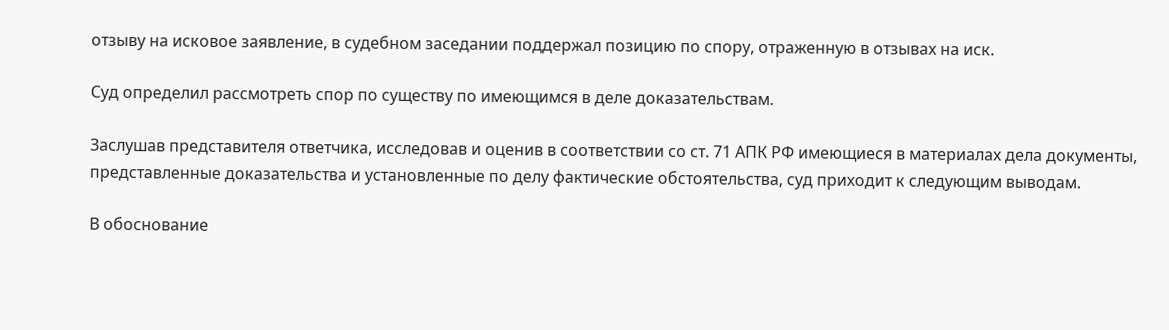отзыву на исковое заявление, в судебном заседании поддержал позицию по спору, отраженную в отзывах на иск.

Суд определил рассмотреть спор по существу по имеющимся в деле доказательствам.

Заслушав представителя ответчика, исследовав и оценив в соответствии со ст. 71 АПК РФ имеющиеся в материалах дела документы, представленные доказательства и установленные по делу фактические обстоятельства, суд приходит к следующим выводам.

В обоснование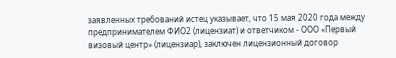заявленных требований истец указывает, что 15 мая 2020 года между предпринимателем ФИО2 (лицензиат) и ответчиком - ООО «Первый визовый центр» (лицензиар), заключен лицензионный договор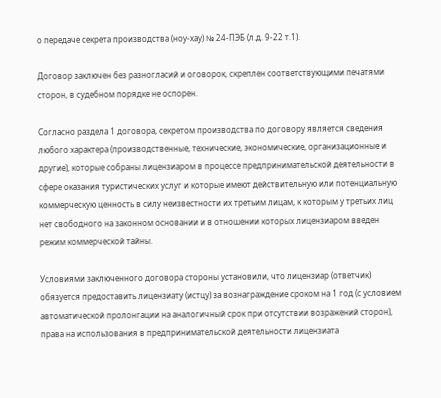о передаче секрета производства (ноу-хау) № 24-ПЭБ (л.д. 9-22 т.1).

Договор заключен без разногласий и оговорок, скреплен соответствующими печатями сторон, в судебном порядке не оспорен.

Согласно раздела 1 договора, секретом производства по договору является сведения любого характера (производственные, технические, экономические, организационные и другие), которые собраны лицензиаром в процессе предпринимательской деятельности в сфере оказания туристических услуг и которые имеют действительную или потенциальную коммерческую ценность в силу неизвестности их третьим лицам, к которым у третьих лиц нет свободного на законном основании и в отношении которых лицензиаром введен режим коммерческой тайны.

Условиями заключенного договора стороны установили, что лицензиар (ответчик) обязуется предоставить лицензиату (истцу) за вознаграждение сроком на 1 год (с условием автоматической пролонгации на аналогичный срок при отсутствии возражений сторон), права на использования в предпринимательской деятельности лицензиата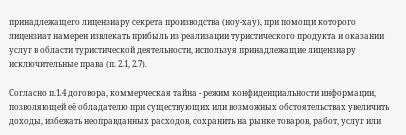принадлежащего лицензиару секрета производства (ноу-хау), при помощи которого лицензиат намерен извлекать прибыль из реализации туристического продукта и оказании услуг в области туристической деятельности, используя принадлежащие лицензиару исключительные права (п. 2.1, 2.7).

Согласно п.1.4 договора, коммерческая тайна - режим конфиденциальности информации, позволяющей её обладателю при существующих или возможных обстоятельствах увеличить доходы, избежать неоправданных расходов, сохранить на рынке товаров, работ, услуг или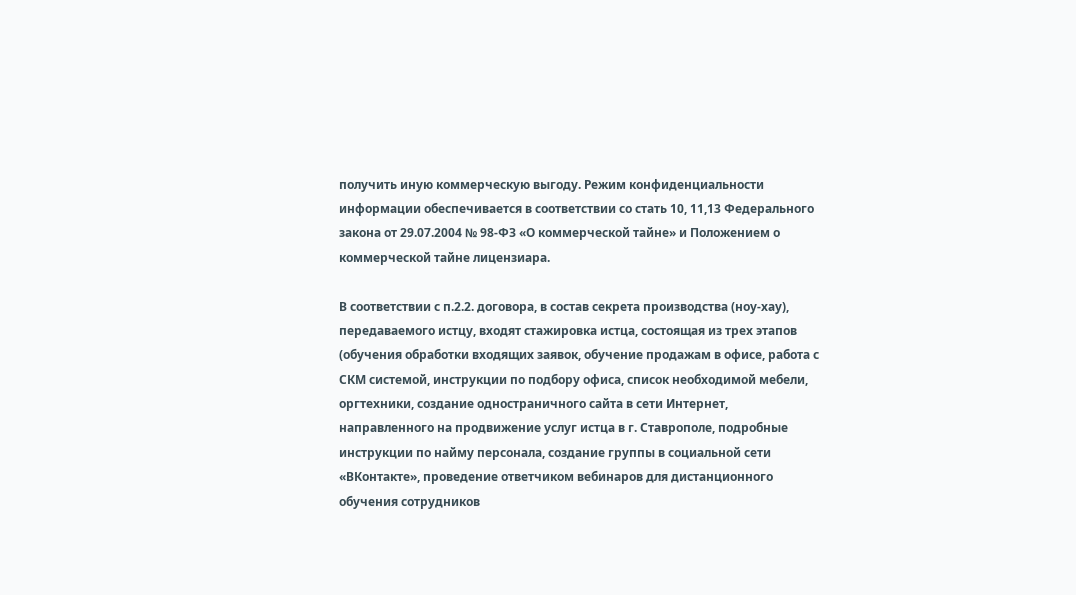получить иную коммерческую выгоду. Режим конфиденциальности информации обеспечивается в соответствии со стать 10, 11,13 Федерального закона от 29.07.2004 № 98-ФЗ «О коммерческой тайне» и Положением о коммерческой тайне лицензиара.

В соответствии с п.2.2. договора, в состав секрета производства (ноу-хау), передаваемого истцу, входят стажировка истца, состоящая из трех этапов (обучения обработки входящих заявок, обучение продажам в офисе, работа с СКМ системой, инструкции по подбору офиса, список необходимой мебели, оргтехники, создание одностраничного сайта в сети Интернет, направленного на продвижение услуг истца в г. Ставрополе, подробные инструкции по найму персонала, создание группы в социальной сети «ВКонтакте», проведение ответчиком вебинаров для дистанционного обучения сотрудников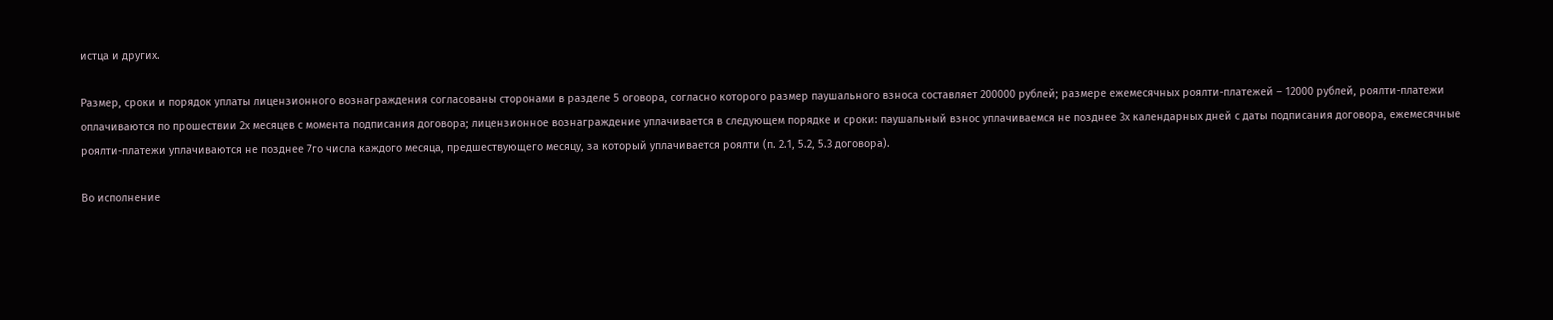истца и других.

Размер, сроки и порядок уплаты лицензионного вознаграждения согласованы сторонами в разделе 5 оговора, согласно которого размер паушального взноса составляет 200000 рублей; размере ежемесячных роялти-платежей – 12000 рублей, роялти-платежи оплачиваются по прошествии 2х месяцев с момента подписания договора; лицензионное вознаграждение уплачивается в следующем порядке и сроки: паушальный взнос уплачиваемся не позднее 3х календарных дней с даты подписания договора, ежемесячные роялти-платежи уплачиваются не позднее 7го числа каждого месяца, предшествующего месяцу, за который уплачивается роялти (п. 2.1, 5.2, 5.3 договора).

Во исполнение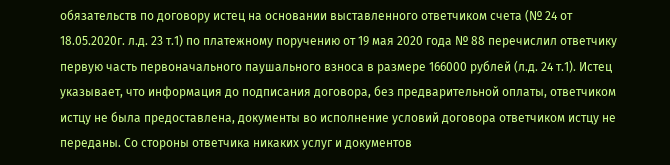обязательств по договору истец на основании выставленного ответчиком счета (№ 24 от 18.05.2020г. л.д. 23 т.1) по платежному поручению от 19 мая 2020 года № 88 перечислил ответчику первую часть первоначального паушального взноса в размере 166000 рублей (л.д. 24 т.1). Истец указывает, что информация до подписания договора, без предварительной оплаты, ответчиком истцу не была предоставлена, документы во исполнение условий договора ответчиком истцу не переданы. Со стороны ответчика никаких услуг и документов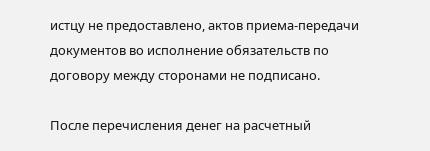истцу не предоставлено, актов приема-передачи документов во исполнение обязательств по договору между сторонами не подписано.

После перечисления денег на расчетный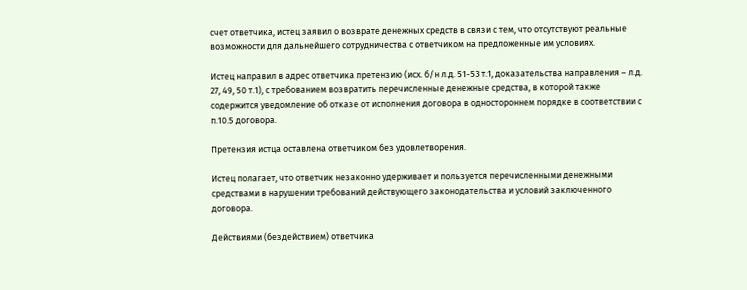счет ответчика, истец заявил о возврате денежных средств в связи с тем, что отсутствуют реальные возможности для дальнейшего сотрудничества с ответчиком на предложенные им условиях.

Истец направил в адрес ответчика претензию (исх. б/н л.д. 51-53 т.1, доказательства направления – л.д. 27, 49, 50 т.1), с требованием возвратить перечисленные денежные средства, в которой также содержится уведомление об отказе от исполнения договора в одностороннем порядке в соответствии с п.10.5 договора.

Претензия истца оставлена ответчиком без удовлетворения.

Истец полагает, что ответчик незаконно удерживает и пользуется перечисленными денежными средствами в нарушении требований действующего законодательства и условий заключенного договора.

Действиями (бездействием) ответчика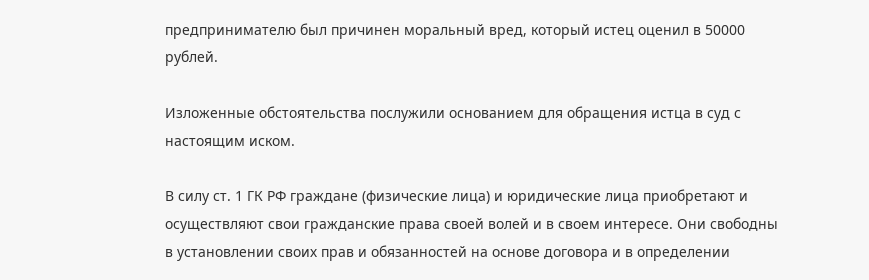предпринимателю был причинен моральный вред, который истец оценил в 50000 рублей.

Изложенные обстоятельства послужили основанием для обращения истца в суд с настоящим иском.

В силу ст. 1 ГК РФ граждане (физические лица) и юридические лица приобретают и осуществляют свои гражданские права своей волей и в своем интересе. Они свободны в установлении своих прав и обязанностей на основе договора и в определении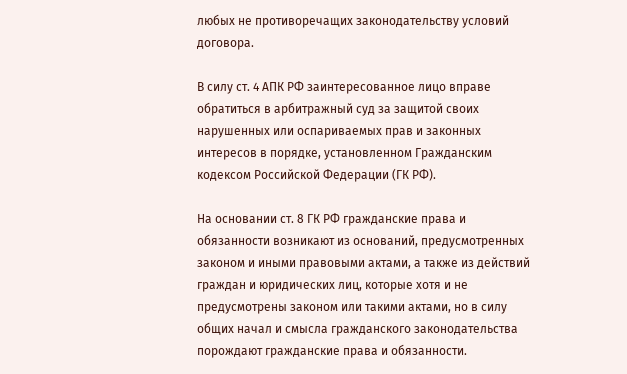любых не противоречащих законодательству условий договора.

В силу ст. 4 АПК РФ заинтересованное лицо вправе обратиться в арбитражный суд за защитой своих нарушенных или оспариваемых прав и законных интересов в порядке, установленном Гражданским кодексом Российской Федерации (ГК РФ).

На основании ст. 8 ГК РФ гражданские права и обязанности возникают из оснований, предусмотренных законом и иными правовыми актами, а также из действий граждан и юридических лиц, которые хотя и не предусмотрены законом или такими актами, но в силу общих начал и смысла гражданского законодательства порождают гражданские права и обязанности.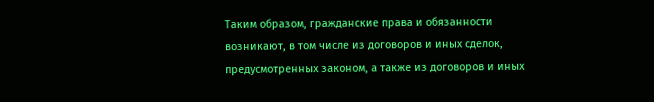Таким образом, гражданские права и обязанности возникают, в том числе из договоров и иных сделок, предусмотренных законом, а также из договоров и иных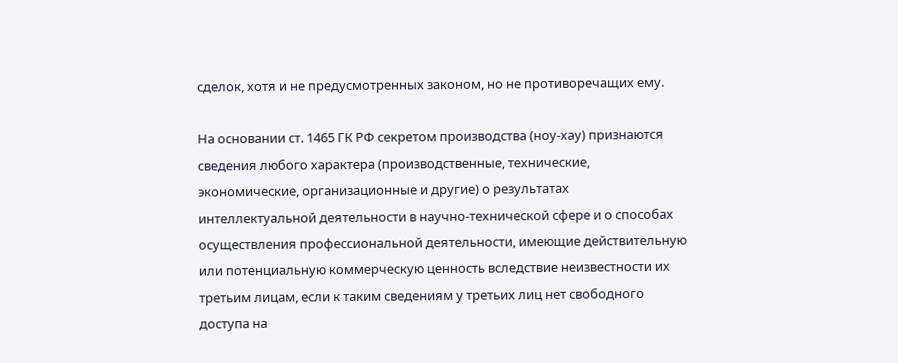сделок, хотя и не предусмотренных законом, но не противоречащих ему.

На основании ст. 1465 ГК РФ секретом производства (ноу-хау) признаются сведения любого характера (производственные, технические, экономические, организационные и другие) о результатах интеллектуальной деятельности в научно-технической сфере и о способах осуществления профессиональной деятельности, имеющие действительную или потенциальную коммерческую ценность вследствие неизвестности их третьим лицам, если к таким сведениям у третьих лиц нет свободного доступа на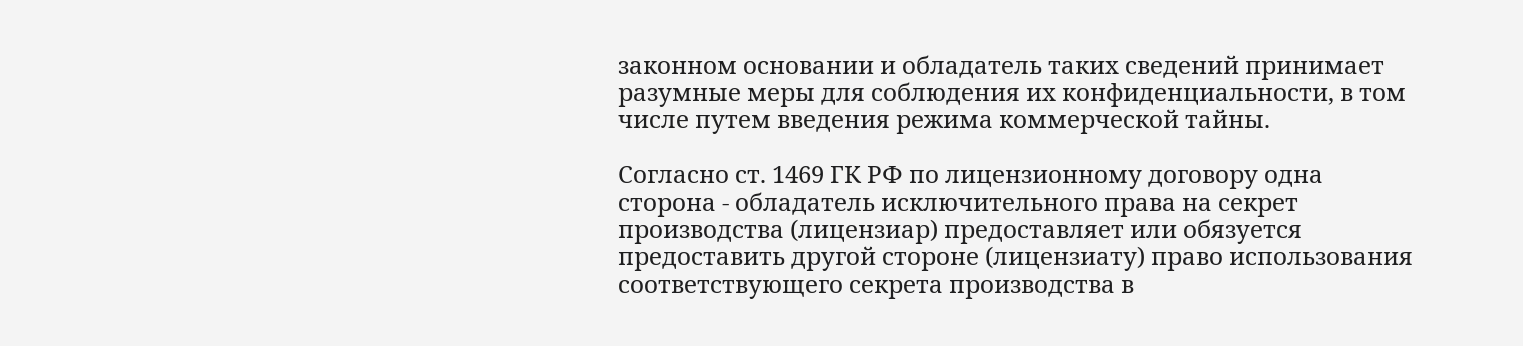законном основании и обладатель таких сведений принимает разумные меры для соблюдения их конфиденциальности, в том числе путем введения режима коммерческой тайны.

Согласно ст. 1469 ГК РФ по лицензионному договору одна сторона - обладатель исключительного права на секрет производства (лицензиар) предоставляет или обязуется предоставить другой стороне (лицензиату) право использования соответствующего секрета производства в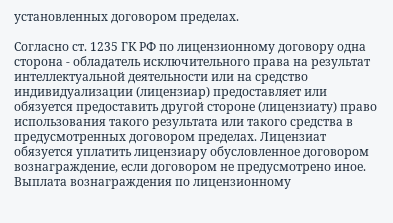установленных договором пределах.

Согласно ст. 1235 ГК РФ по лицензионному договору одна сторона - обладатель исключительного права на результат интеллектуальной деятельности или на средство индивидуализации (лицензиар) предоставляет или обязуется предоставить другой стороне (лицензиату) право использования такого результата или такого средства в предусмотренных договором пределах. Лицензиат обязуется уплатить лицензиару обусловленное договором вознаграждение, если договором не предусмотрено иное. Выплата вознаграждения по лицензионному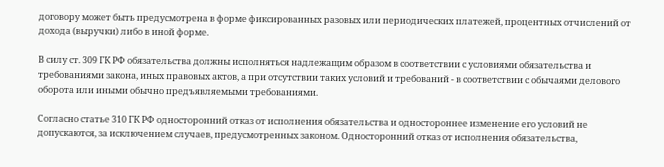договору может быть предусмотрена в форме фиксированных разовых или периодических платежей, процентных отчислений от дохода (выручки) либо в иной форме.

В силу ст. 309 ГК РФ обязательства должны исполняться надлежащим образом в соответствии с условиями обязательства и требованиями закона, иных правовых актов, а при отсутствии таких условий и требований - в соответствии с обычаями делового оборота или иными обычно предъявляемыми требованиями.

Согласно статье 310 ГК РФ односторонний отказ от исполнения обязательства и одностороннее изменение его условий не допускаются, за исключением случаев, предусмотренных законом. Односторонний отказ от исполнения обязательства,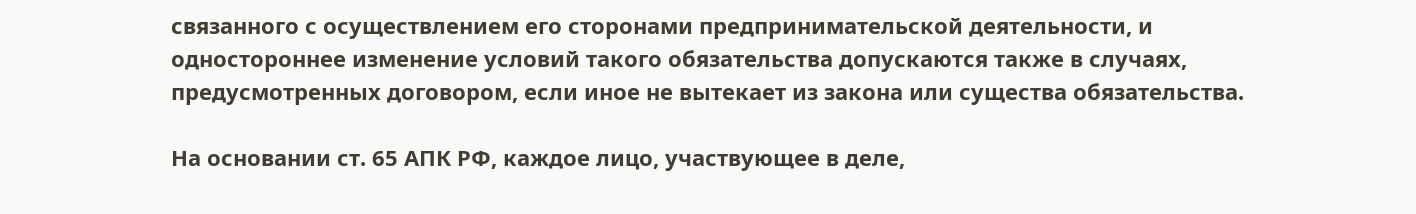связанного с осуществлением его сторонами предпринимательской деятельности, и одностороннее изменение условий такого обязательства допускаются также в случаях, предусмотренных договором, если иное не вытекает из закона или существа обязательства.

На основании ст. 65 АПК РФ, каждое лицо, участвующее в деле,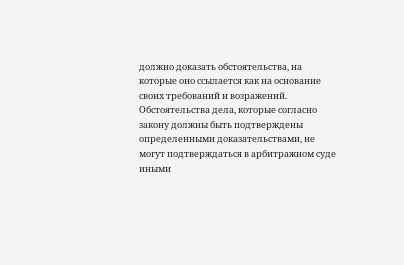должно доказать обстоятельства, на которые оно ссылается как на основание своих требований и возражений. Обстоятельства дела, которые согласно закону должны быть подтверждены определенными доказательствами, не могут подтверждаться в арбитражном суде иными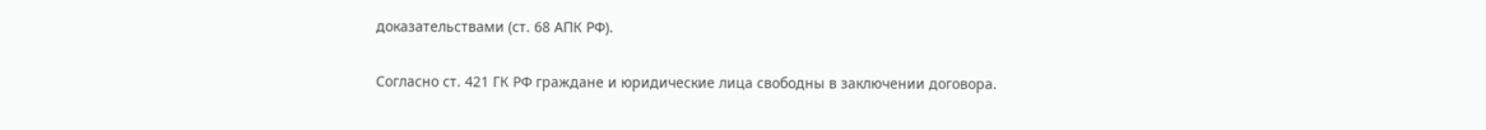доказательствами (ст. 68 АПК РФ).

Согласно ст. 421 ГК РФ граждане и юридические лица свободны в заключении договора.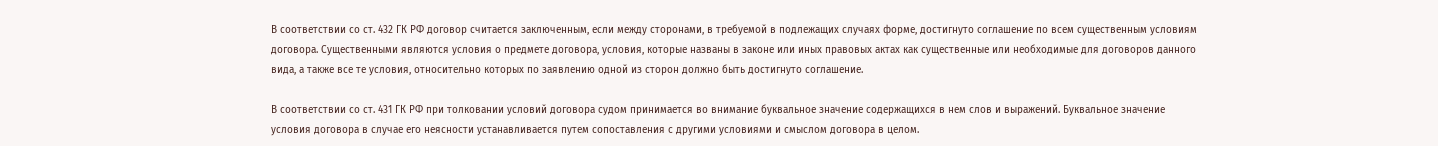В соответствии со ст. 432 ГК РФ договор считается заключенным, если между сторонами, в требуемой в подлежащих случаях форме, достигнуто соглашение по всем существенным условиям договора. Существенными являются условия о предмете договора, условия, которые названы в законе или иных правовых актах как существенные или необходимые для договоров данного вида, а также все те условия, относительно которых по заявлению одной из сторон должно быть достигнуто соглашение.

В соответствии со ст. 431 ГК РФ при толковании условий договора судом принимается во внимание буквальное значение содержащихся в нем слов и выражений. Буквальное значение условия договора в случае его неясности устанавливается путем сопоставления с другими условиями и смыслом договора в целом.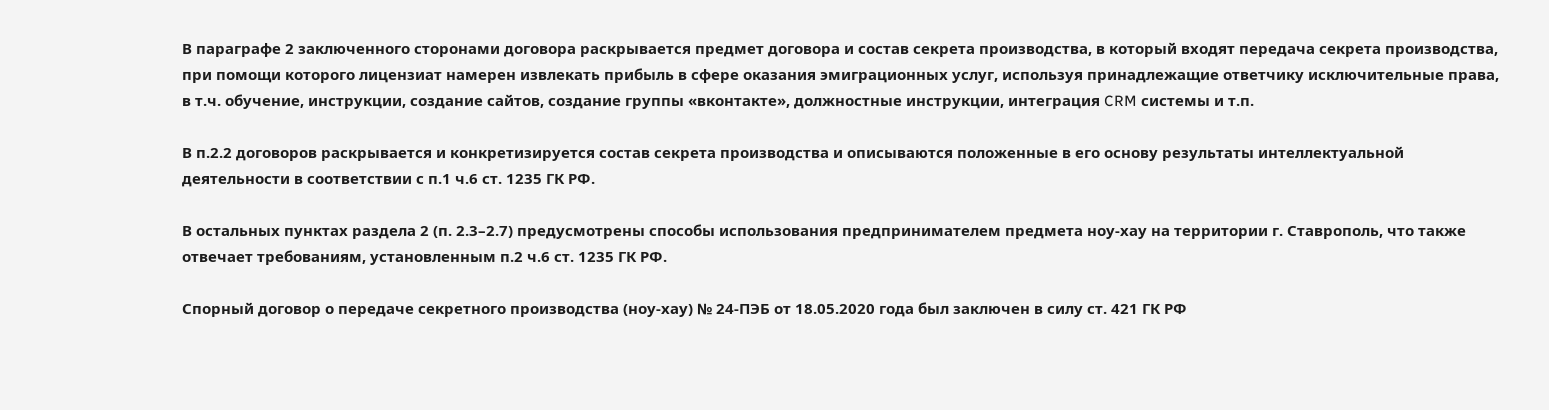В параграфе 2 заключенного сторонами договора раскрывается предмет договора и состав секрета производства, в который входят передача секрета производства, при помощи которого лицензиат намерен извлекать прибыль в сфере оказания эмиграционных услуг, используя принадлежащие ответчику исключительные права, в т.ч. обучение, инструкции, создание сайтов, создание группы «вконтакте», должностные инструкции, интеграция CRM системы и т.п.

В п.2.2 договоров раскрывается и конкретизируется состав секрета производства и описываются положенные в его основу результаты интеллектуальной деятельности в соответствии с п.1 ч.6 ст. 1235 ГК РФ.

В остальных пунктах раздела 2 (п. 2.3–2.7) предусмотрены способы использования предпринимателем предмета ноу-хау на территории г. Ставрополь, что также отвечает требованиям, установленным п.2 ч.6 ст. 1235 ГК РФ.

Спорный договор о передаче секретного производства (ноу-хау) № 24-ПЭБ от 18.05.2020 года был заключен в силу ст. 421 ГК РФ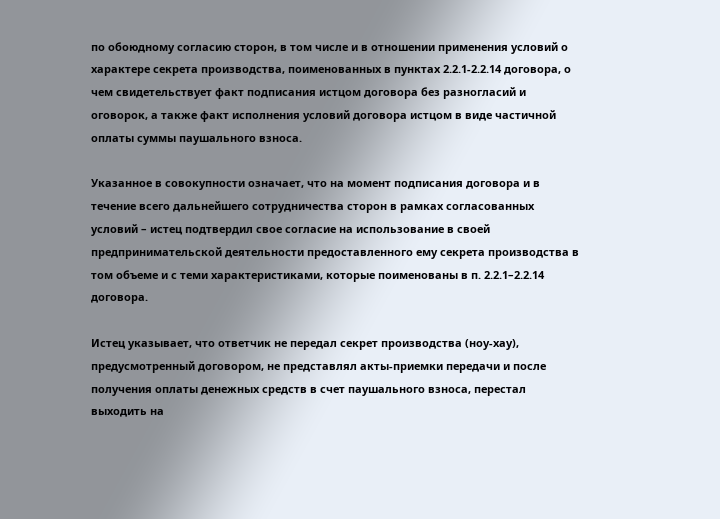по обоюдному согласию сторон, в том числе и в отношении применения условий о характере секрета производства, поименованных в пунктах 2.2.1-2.2.14 договора, о чем свидетельствует факт подписания истцом договора без разногласий и оговорок, а также факт исполнения условий договора истцом в виде частичной оплаты суммы паушального взноса.

Указанное в совокупности означает, что на момент подписания договора и в течение всего дальнейшего сотрудничества сторон в рамках согласованных условий – истец подтвердил свое согласие на использование в своей предпринимательской деятельности предоставленного ему секрета производства в том объеме и с теми характеристиками, которые поименованы в п. 2.2.1–2.2.14 договора.

Истец указывает, что ответчик не передал секрет производства (ноу-хау), предусмотренный договором, не представлял акты-приемки передачи и после получения оплаты денежных средств в счет паушального взноса, перестал выходить на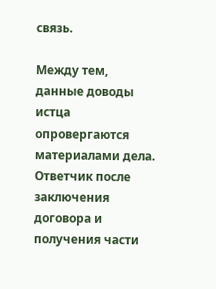связь.

Между тем, данные доводы истца опровергаются материалами дела. Ответчик после заключения договора и получения части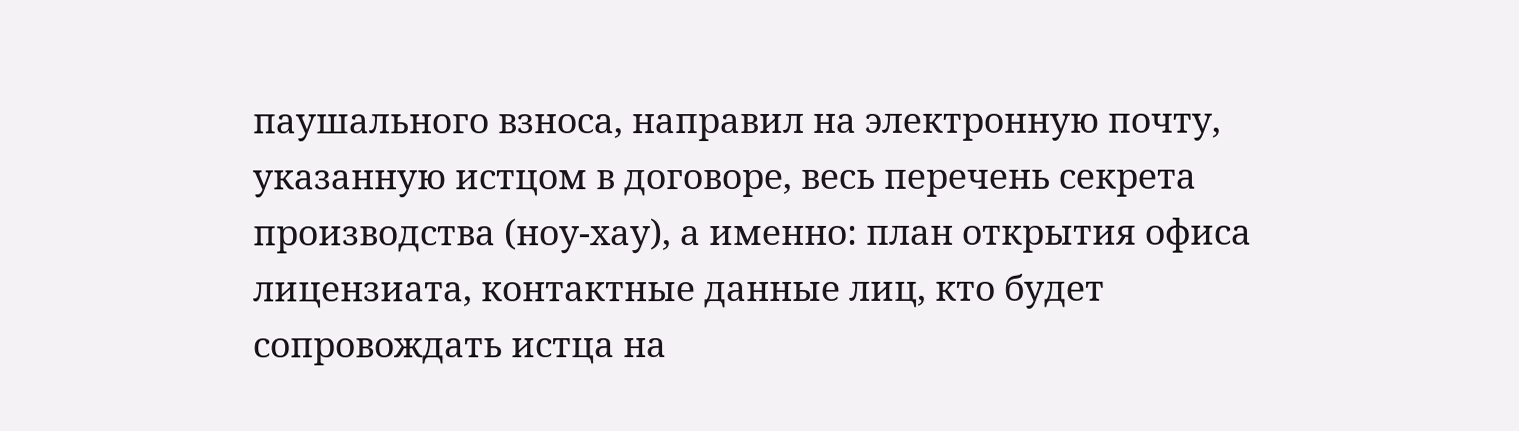паушального взноса, направил на электронную почту, указанную истцом в договоре, весь перечень секрета производства (ноу-хау), а именно: план открытия офиса лицензиата, контактные данные лиц, кто будет сопровождать истца на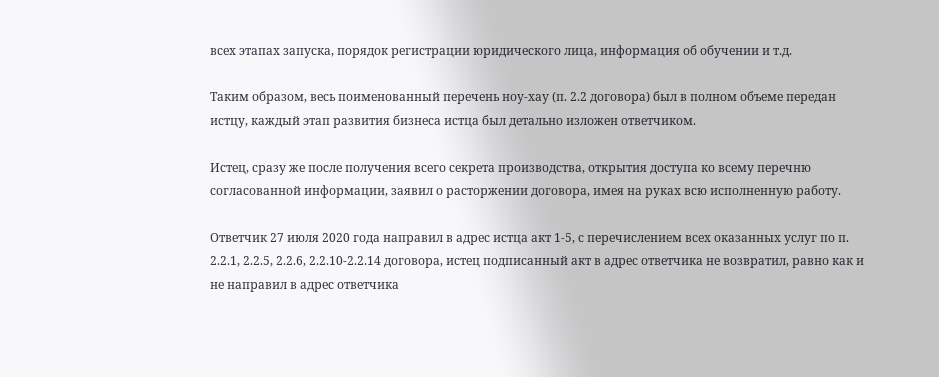всех этапах запуска, порядок регистрации юридического лица, информация об обучении и т.д.

Таким образом, весь поименованный перечень ноу-хау (п. 2.2 договора) был в полном объеме передан истцу, каждый этап развития бизнеса истца был детально изложен ответчиком.

Истец, сразу же после получения всего секрета производства, открытия доступа ко всему перечню согласованной информации, заявил о расторжении договора, имея на руках всю исполненную работу.

Ответчик 27 июля 2020 года направил в адрес истца акт 1-5, с перечислением всех оказанных услуг по п. 2.2.1, 2.2.5, 2.2.6, 2.2.10-2.2.14 договора, истец подписанный акт в адрес ответчика не возвратил, равно как и не направил в адрес ответчика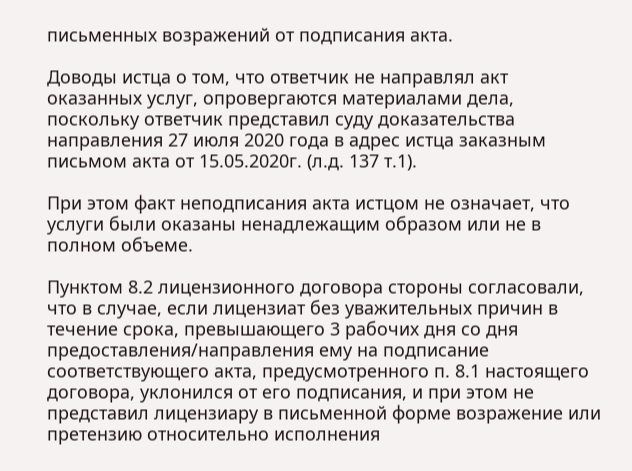письменных возражений от подписания акта.

Доводы истца о том, что ответчик не направлял акт оказанных услуг, опровергаются материалами дела, поскольку ответчик представил суду доказательства направления 27 июля 2020 года в адрес истца заказным письмом акта от 15.05.2020г. (л.д. 137 т.1).

При этом факт неподписания акта истцом не означает, что услуги были оказаны ненадлежащим образом или не в полном объеме.

Пунктом 8.2 лицензионного договора стороны согласовали, что в случае, если лицензиат без уважительных причин в течение срока, превышающего 3 рабочих дня со дня предоставления/направления ему на подписание соответствующего акта, предусмотренного п. 8.1 настоящего договора, уклонился от его подписания, и при этом не представил лицензиару в письменной форме возражение или претензию относительно исполнения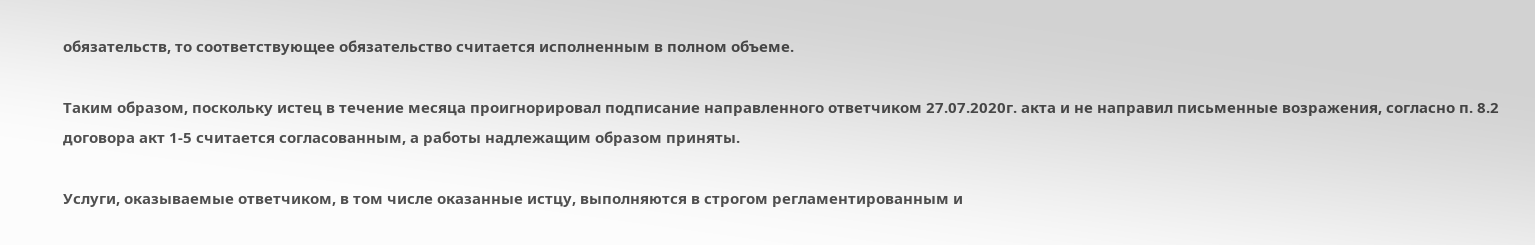обязательств, то соответствующее обязательство считается исполненным в полном объеме.

Таким образом, поскольку истец в течение месяца проигнорировал подписание направленного ответчиком 27.07.2020г. акта и не направил письменные возражения, согласно п. 8.2 договора акт 1-5 считается согласованным, а работы надлежащим образом приняты.

Услуги, оказываемые ответчиком, в том числе оказанные истцу, выполняются в строгом регламентированным и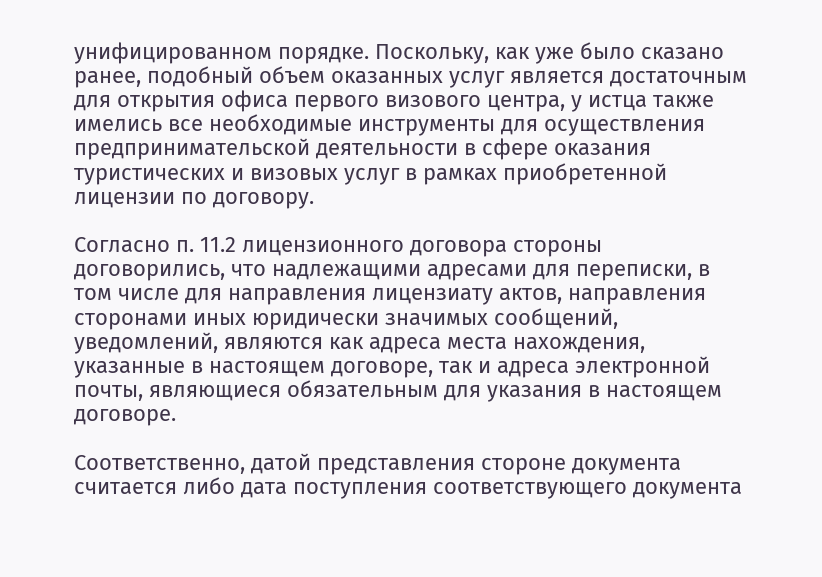унифицированном порядке. Поскольку, как уже было сказано ранее, подобный объем оказанных услуг является достаточным для открытия офиса первого визового центра, у истца также имелись все необходимые инструменты для осуществления предпринимательской деятельности в сфере оказания туристических и визовых услуг в рамках приобретенной лицензии по договору.

Согласно п. 11.2 лицензионного договора стороны договорились, что надлежащими адресами для переписки, в том числе для направления лицензиату актов, направления сторонами иных юридически значимых сообщений, уведомлений, являются как адреса места нахождения, указанные в настоящем договоре, так и адреса электронной почты, являющиеся обязательным для указания в настоящем договоре.

Соответственно, датой представления стороне документа считается либо дата поступления соответствующего документа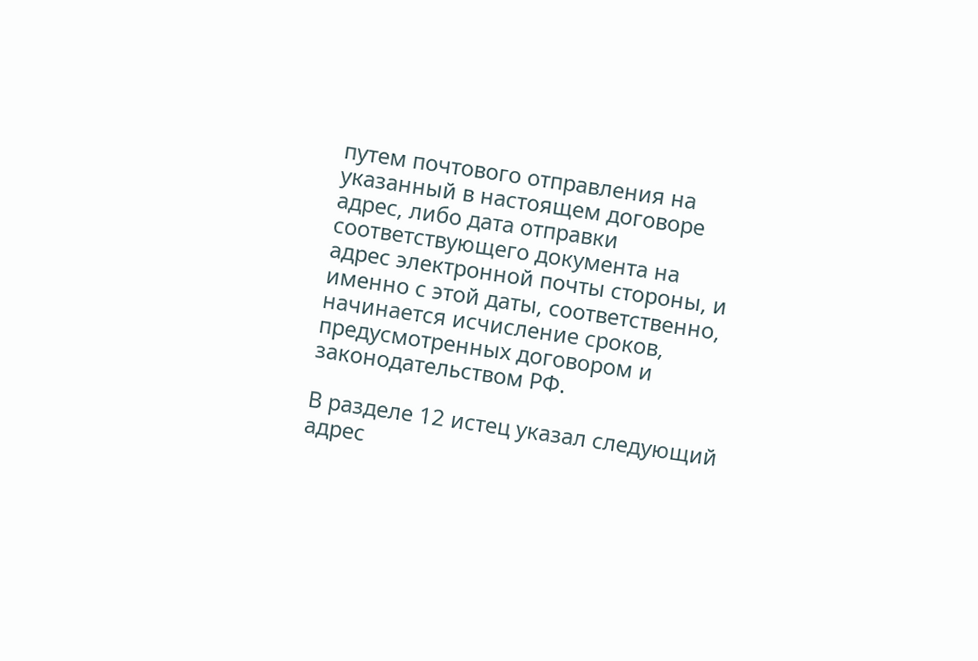путем почтового отправления на указанный в настоящем договоре адрес, либо дата отправки соответствующего документа на адрес электронной почты стороны, и именно с этой даты, соответственно, начинается исчисление сроков, предусмотренных договором и законодательством РФ.

В разделе 12 истец указал следующий адрес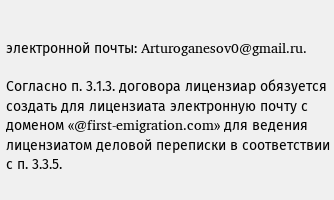электронной почты: Arturoganesov0@gmail.ru.

Согласно п. 3.1.3. договора лицензиар обязуется создать для лицензиата электронную почту с доменом «@first-emigration.com» для ведения лицензиатом деловой переписки в соответствии с п. 3.3.5.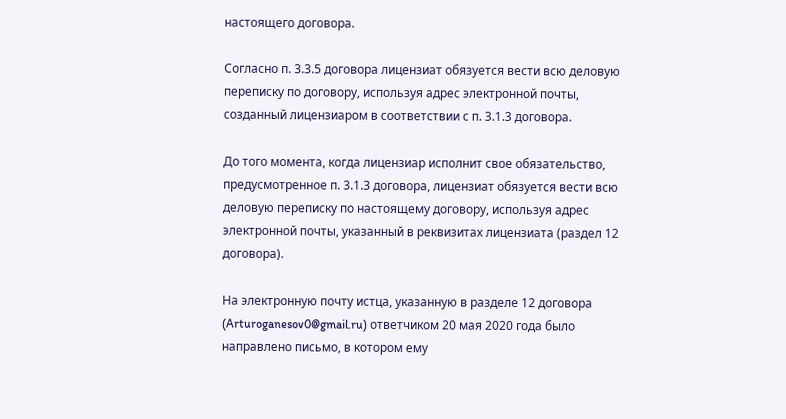настоящего договора.

Согласно п. 3.3.5 договора лицензиат обязуется вести всю деловую переписку по договору, используя адрес электронной почты, созданный лицензиаром в соответствии с п. 3.1.3 договора.

До того момента, когда лицензиар исполнит свое обязательство, предусмотренное п. 3.1.3 договора, лицензиат обязуется вести всю деловую переписку по настоящему договору, используя адрес электронной почты, указанный в реквизитах лицензиата (раздел 12 договора).

На электронную почту истца, указанную в разделе 12 договора (Arturoganesov0@gmail.ru) ответчиком 20 мая 2020 года было направлено письмо, в котором ему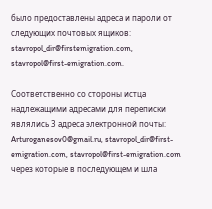было предоставлены адреса и пароли от следующих почтовых ящиков: stavropol_dir@firstemigration.com, stavropol@first-emigration.com.

Соответственно со стороны истца надлежащими адресами для переписки являлись 3 адреса электронной почты: Arturoganesov0@gmail.ru, stavropol_dir@first-emigration.com, stavropol@first-emigration.com через которые в последующем и шла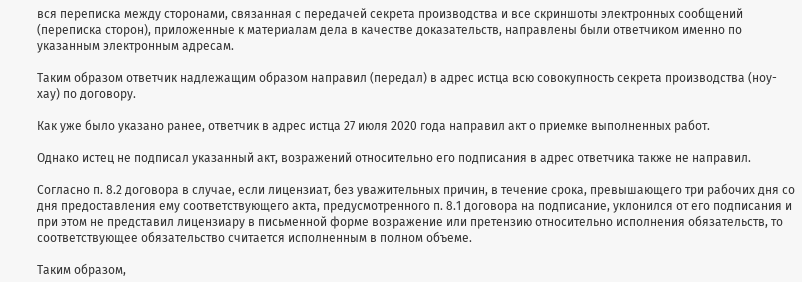вся переписка между сторонами, связанная с передачей секрета производства и все скриншоты электронных сообщений (переписка сторон), приложенные к материалам дела в качестве доказательств, направлены были ответчиком именно по указанным электронным адресам.

Таким образом ответчик надлежащим образом направил (передал) в адрес истца всю совокупность секрета производства (ноу-хау) по договору.

Как уже было указано ранее, ответчик в адрес истца 27 июля 2020 года направил акт о приемке выполненных работ.

Однако истец не подписал указанный акт, возражений относительно его подписания в адрес ответчика также не направил.

Согласно п. 8.2 договора в случае, если лицензиат, без уважительных причин, в течение срока, превышающего три рабочих дня со дня предоставления ему соответствующего акта, предусмотренного п. 8.1 договора на подписание, уклонился от его подписания и при этом не представил лицензиару в письменной форме возражение или претензию относительно исполнения обязательств, то соответствующее обязательство считается исполненным в полном объеме.

Таким образом,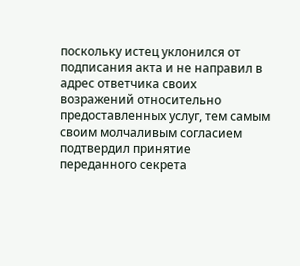поскольку истец уклонился от подписания акта и не направил в адрес ответчика своих возражений относительно предоставленных услуг, тем самым своим молчаливым согласием подтвердил принятие переданного секрета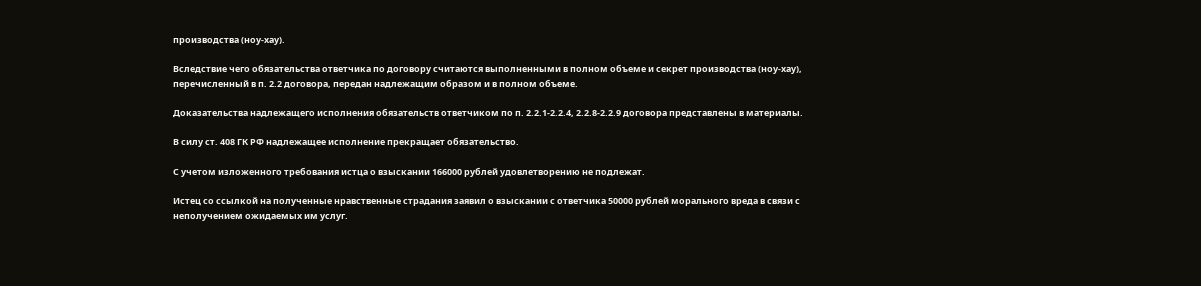производства (ноу-хау).

Вследствие чего обязательства ответчика по договору считаются выполненными в полном объеме и секрет производства (ноу-хау), перечисленный в п. 2.2 договора, передан надлежащим образом и в полном объеме.

Доказательства надлежащего исполнения обязательств ответчиком по п. 2.2.1-2.2.4, 2.2.8-2.2.9 договора представлены в материалы.

В силу ст. 408 ГК РФ надлежащее исполнение прекращает обязательство.

С учетом изложенного требования истца о взыскании 166000 рублей удовлетворению не подлежат.

Истец со ссылкой на полученные нравственные страдания заявил о взыскании с ответчика 50000 рублей морального вреда в связи с неполучением ожидаемых им услуг.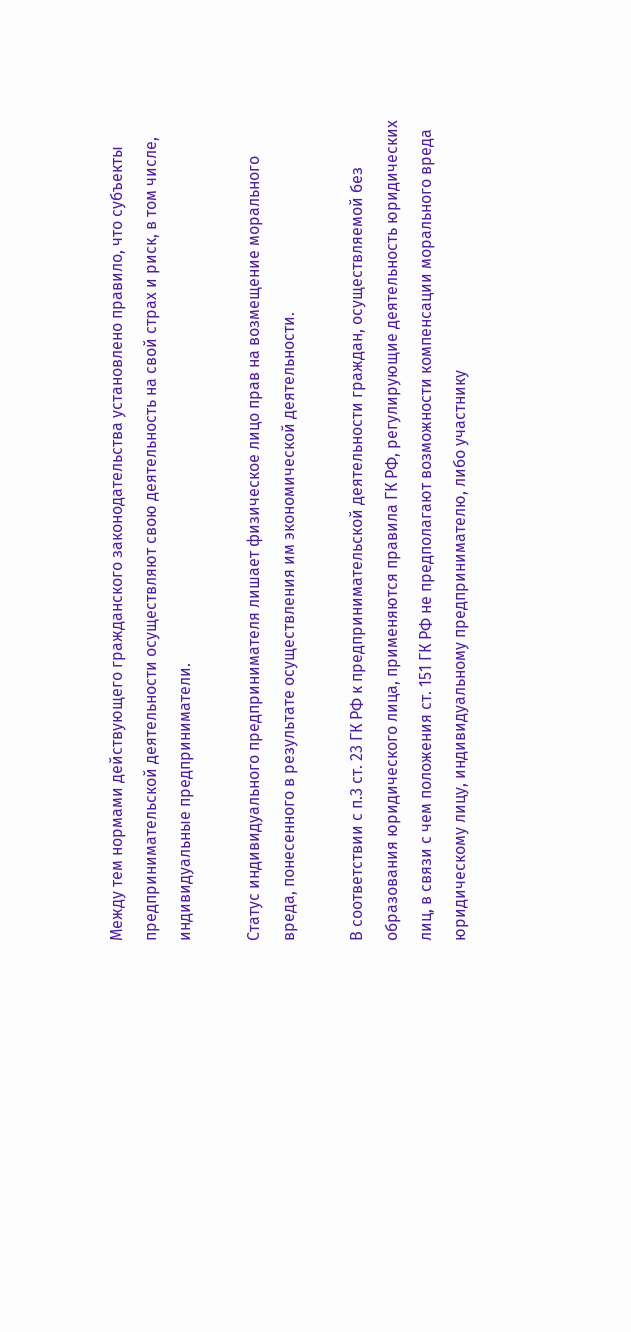Между тем нормами действующего гражданского законодательства установлено правило, что субъекты предпринимательской деятельности осуществляют свою деятельность на свой страх и риск, в том числе, индивидуальные предприниматели.

Статус индивидуального предпринимателя лишает физическое лицо прав на возмещение морального вреда, понесенного в результате осуществления им экономической деятельности.

В соответствии с п.3 ст. 23 ГК РФ к предпринимательской деятельности граждан, осуществляемой без образования юридического лица, применяются правила ГК РФ, регулирующие деятельность юридических лиц, в связи с чем положения ст. 151 ГК РФ не предполагают возможности компенсации морального вреда юридическому лицу, индивидуальному предпринимателю, либо участнику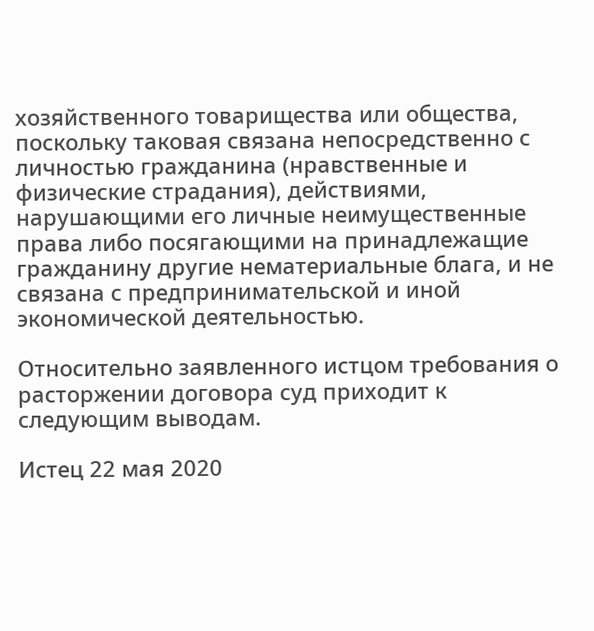хозяйственного товарищества или общества, поскольку таковая связана непосредственно с личностью гражданина (нравственные и физические страдания), действиями, нарушающими его личные неимущественные права либо посягающими на принадлежащие гражданину другие нематериальные блага, и не связана с предпринимательской и иной экономической деятельностью.

Относительно заявленного истцом требования о расторжении договора суд приходит к следующим выводам.

Истец 22 мая 2020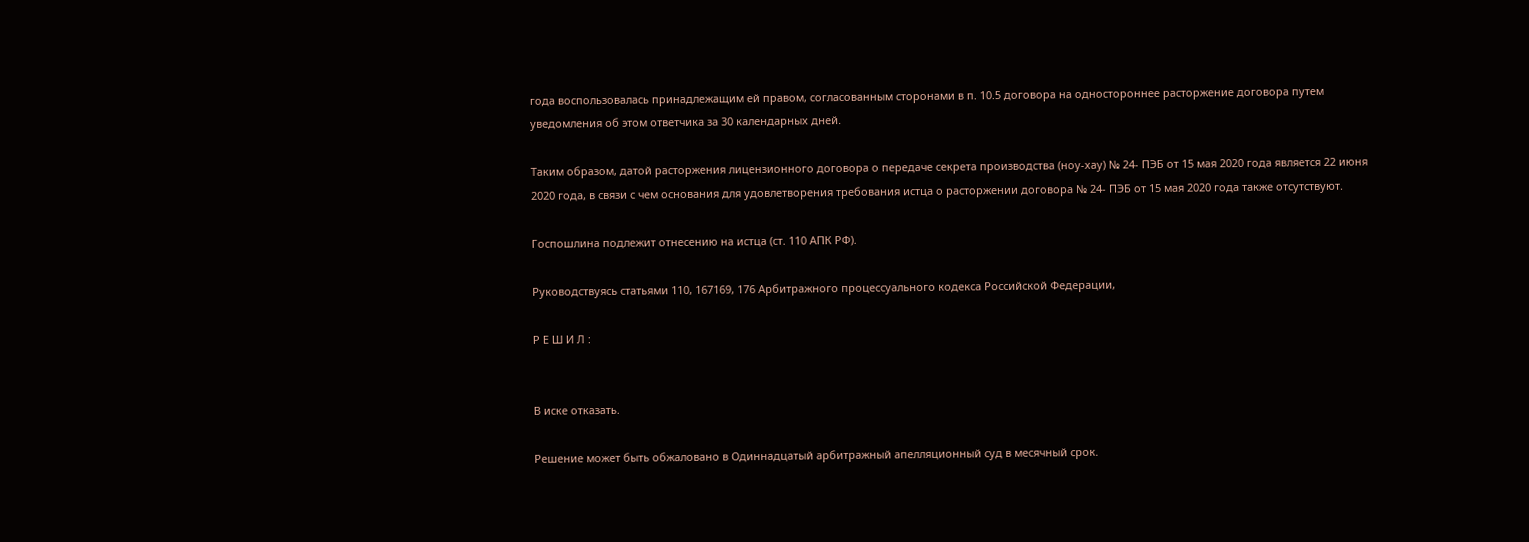года воспользовалась принадлежащим ей правом, согласованным сторонами в п. 10.5 договора на одностороннее расторжение договора путем уведомления об этом ответчика за 30 календарных дней.

Таким образом, датой расторжения лицензионного договора о передаче секрета производства (ноу-хау) № 24- ПЭБ от 15 мая 2020 года является 22 июня 2020 года, в связи с чем основания для удовлетворения требования истца о расторжении договора № 24- ПЭБ от 15 мая 2020 года также отсутствуют.

Госпошлина подлежит отнесению на истца (ст. 110 АПК РФ).

Руководствуясь статьями 110, 167169, 176 Арбитражного процессуального кодекса Российской Федерации,

Р Е Ш И Л :


В иске отказать.

Решение может быть обжаловано в Одиннадцатый арбитражный апелляционный суд в месячный срок.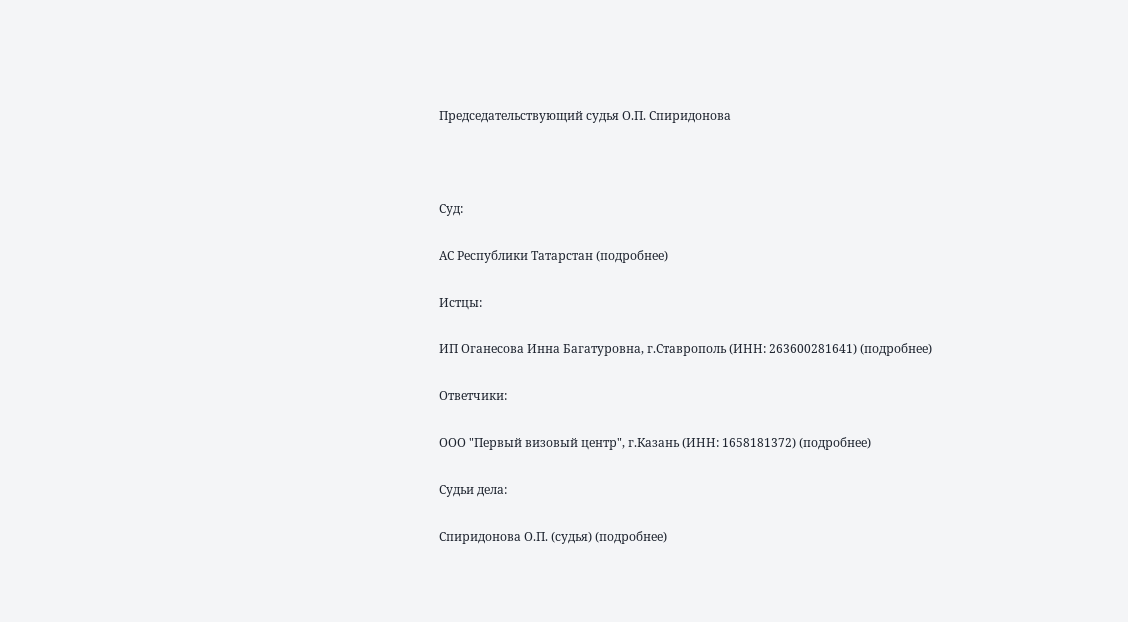Председательствующий судья О.П. Спиридонова



Суд:

АС Республики Татарстан (подробнее)

Истцы:

ИП Оганесова Инна Багатуровна, г.Ставрополь (ИНН: 263600281641) (подробнее)

Ответчики:

ООО "Первый визовый центр", г.Казань (ИНН: 1658181372) (подробнее)

Судьи дела:

Спиридонова О.П. (судья) (подробнее)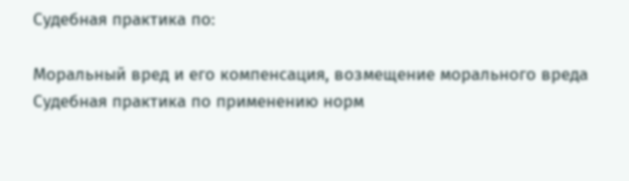Судебная практика по:

Моральный вред и его компенсация, возмещение морального вреда
Судебная практика по применению норм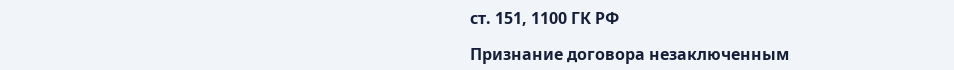ст. 151, 1100 ГК РФ

Признание договора незаключенным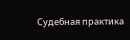Судебная практика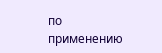по применению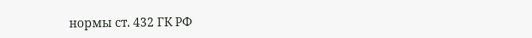нормы ст. 432 ГК РФ